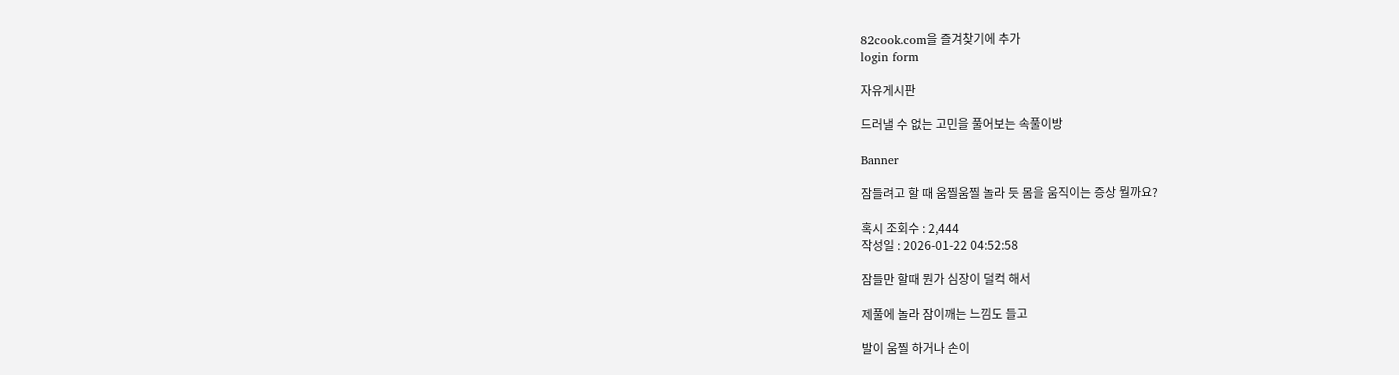82cook.com을 즐겨찾기에 추가
login form

자유게시판

드러낼 수 없는 고민을 풀어보는 속풀이방

Banner

잠들려고 할 때 움찔움찔 놀라 듯 몸을 움직이는 증상 뭘까요?

혹시 조회수 : 2,444
작성일 : 2026-01-22 04:52:58

잠들만 할때 뭔가 심장이 덜컥 해서

제풀에 놀라 잠이깨는 느낌도 들고

발이 움찔 하거나 손이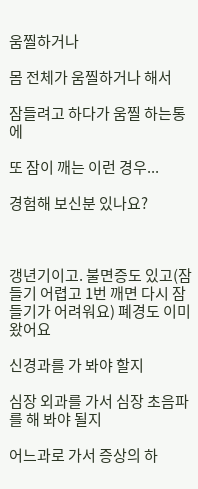움찔하거나

몸 전체가 움찔하거나 해서

잠들려고 하다가 움찔 하는통에

또 잠이 깨는 이런 경우...

경험해 보신분 있나요?



갱년기이고. 불면증도 있고(잠들기 어렵고 1번 깨면 다시 잠들기가 어려워요) 폐경도 이미왔어요

신경과를 가 봐야 할지

심장 외과를 가서 심장 초음파를 해 봐야 될지

어느과로 가서 증상의 하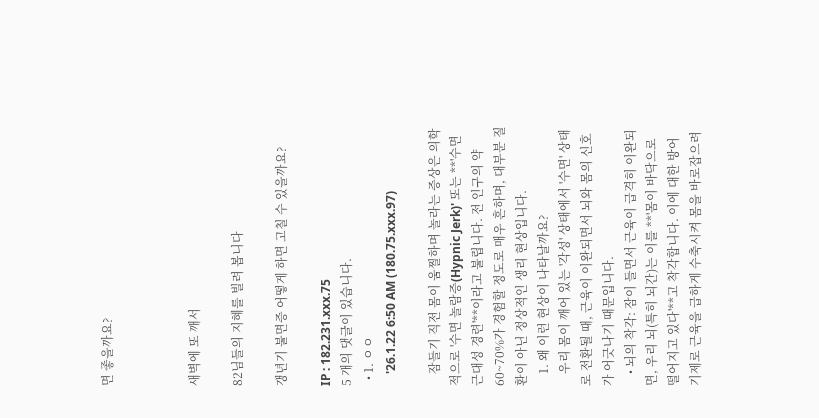면 좋을까요?



새벽에 또 깨서

82님들의 지혜를 빌려 봅니다

갱년기 불면증 어떻게 하면 고칠 수 있을까요?

IP : 182.231.xxx.75
5 개의 댓글이 있습니다.
  • 1. ㅇㅇ
    '26.1.22 6:50 AM (180.75.xxx.97)

    잠들기 직전 몸이 움찔하며 놀라는 증상은 의학적으로 '수면 놀람증(Hypnic Jerk)' 또는 **'수면 근대성 경련'**이라고 불립니다. 전 인구의 약 60~70%가 경험할 정도로 매우 흔하며, 대부분 질환이 아닌 정상적인 생리 현상입니다.
    1. 왜 이런 현상이 나타날까요?
    우리 몸이 깨어 있는 '각성' 상태에서 '수면' 상태로 전환될 때, 근육이 이완되면서 뇌와 몸의 신호가 어긋나기 때문입니다.
    • 뇌의 착각: 잠이 들면서 근육이 급격히 이완되면, 우리 뇌(특히 뇌간)는 이를 **'몸이 바닥으로 떨어지고 있다'**고 착각합니다. 이에 대한 방어 기제로 근육을 급하게 수축시켜 몸을 바로잡으려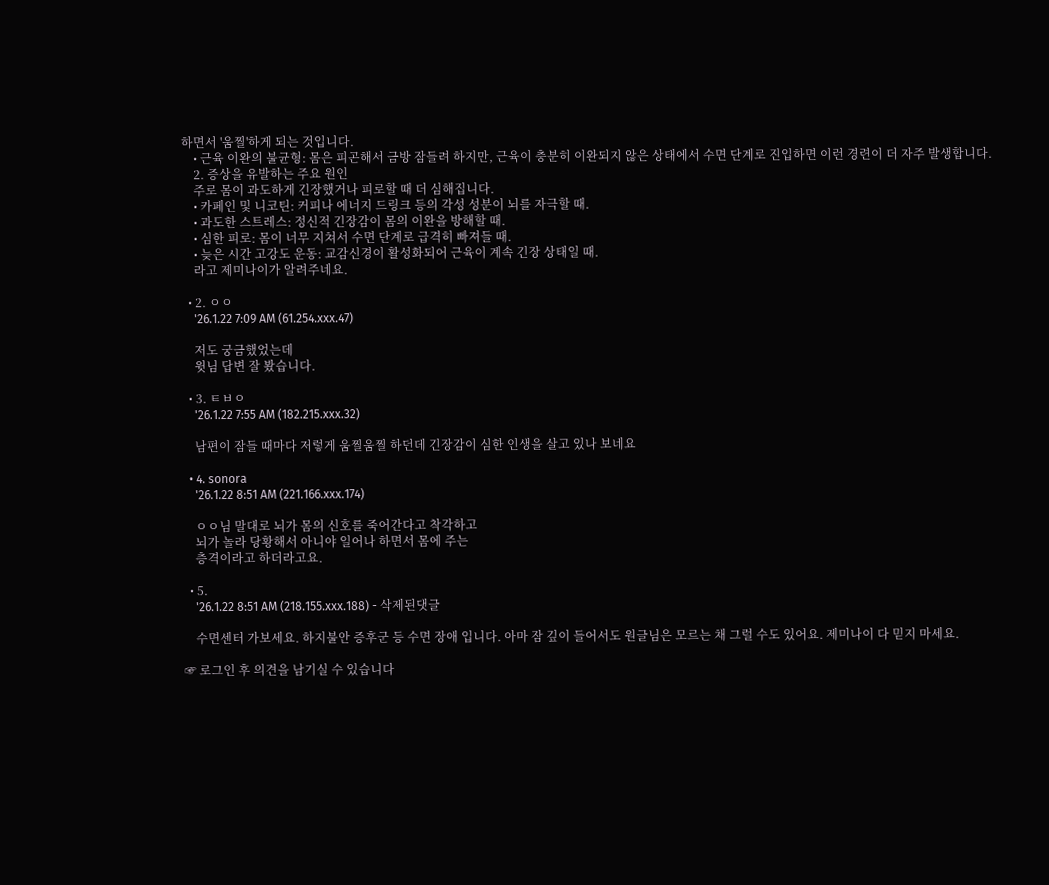하면서 '움찔'하게 되는 것입니다.
    • 근육 이완의 불균형: 몸은 피곤해서 금방 잠들려 하지만, 근육이 충분히 이완되지 않은 상태에서 수면 단계로 진입하면 이런 경련이 더 자주 발생합니다.
    2. 증상을 유발하는 주요 원인
    주로 몸이 과도하게 긴장했거나 피로할 때 더 심해집니다.
    • 카페인 및 니코틴: 커피나 에너지 드링크 등의 각성 성분이 뇌를 자극할 때.
    • 과도한 스트레스: 정신적 긴장감이 몸의 이완을 방해할 때.
    • 심한 피로: 몸이 너무 지쳐서 수면 단계로 급격히 빠져들 때.
    • 늦은 시간 고강도 운동: 교감신경이 활성화되어 근육이 계속 긴장 상태일 때.
    라고 제미나이가 알려주네요.

  • 2. ㅇㅇ
    '26.1.22 7:09 AM (61.254.xxx.47)

    저도 궁금했었는데
    윗님 답변 잘 봤습니다.

  • 3. ㅌㅂㅇ
    '26.1.22 7:55 AM (182.215.xxx.32)

    남편이 잠들 때마다 저렇게 움찔움찔 하던데 긴장감이 심한 인생을 살고 있나 보네요

  • 4. sonora
    '26.1.22 8:51 AM (221.166.xxx.174)

    ㅇㅇ님 말대로 뇌가 몸의 신호를 죽어간다고 착각하고
    뇌가 놀라 당황해서 아니야 일어나 하면서 몸에 주는
    층격이라고 하더라고요.

  • 5.
    '26.1.22 8:51 AM (218.155.xxx.188) - 삭제된댓글

    수면센터 가보세요. 하지불안 증후군 등 수면 장애 입니다. 아마 잠 깊이 들어서도 원글님은 모르는 채 그럴 수도 있어요. 제미나이 다 믿지 마세요.

☞ 로그인 후 의견을 남기실 수 있습니다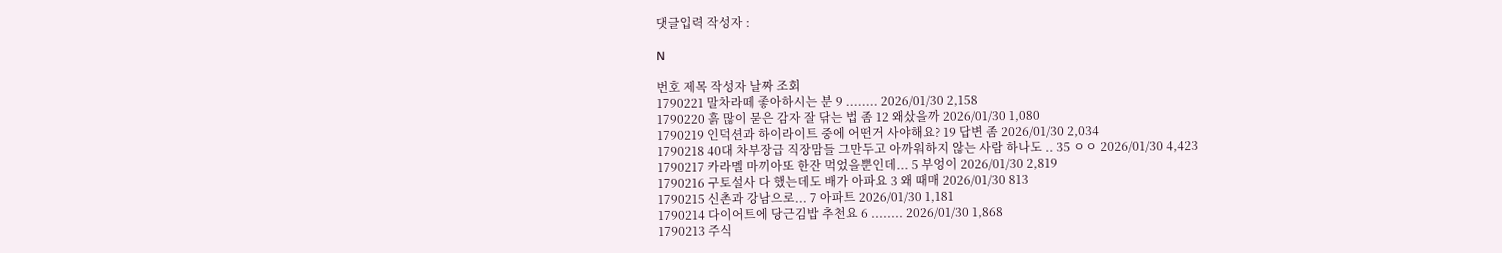댓글입력 작성자 :

N

번호 제목 작성자 날짜 조회
1790221 말차라떼 좋아하시는 분 9 ........ 2026/01/30 2,158
1790220 흙 많이 묻은 감자 잘 닦는 법 좀 12 왜샀을까 2026/01/30 1,080
1790219 인덕션과 하이라이트 중에 어떤거 사야해요? 19 답변 좀 2026/01/30 2,034
1790218 40대 차부장급 직장맘들 그만두고 아까워하지 않는 사람 하나도 .. 35 ㅇㅇ 2026/01/30 4,423
1790217 카라멜 마끼아또 한잔 먹었을뿐인데... 5 부엉이 2026/01/30 2,819
1790216 구토설사 다 했는데도 배가 아파요 3 왜 때매 2026/01/30 813
1790215 신촌과 강남으로... 7 아파트 2026/01/30 1,181
1790214 다이어트에 당근김밥 추천요 6 ........ 2026/01/30 1,868
1790213 주식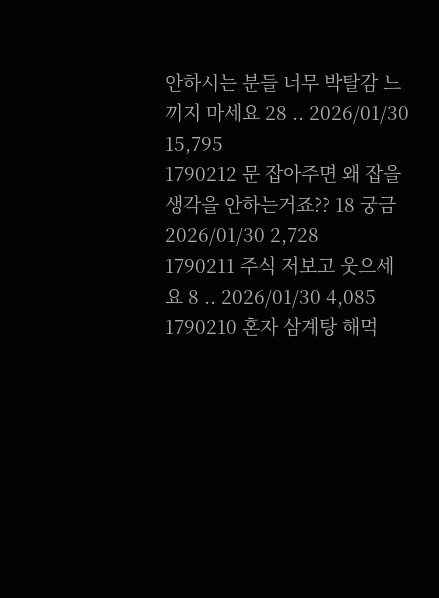안하시는 분들 너무 박탈감 느끼지 마세요 28 .. 2026/01/30 15,795
1790212 문 잡아주면 왜 잡을 생각을 안하는거죠?? 18 궁금 2026/01/30 2,728
1790211 주식 저보고 웃으세요 8 .. 2026/01/30 4,085
1790210 혼자 삼계탕 해먹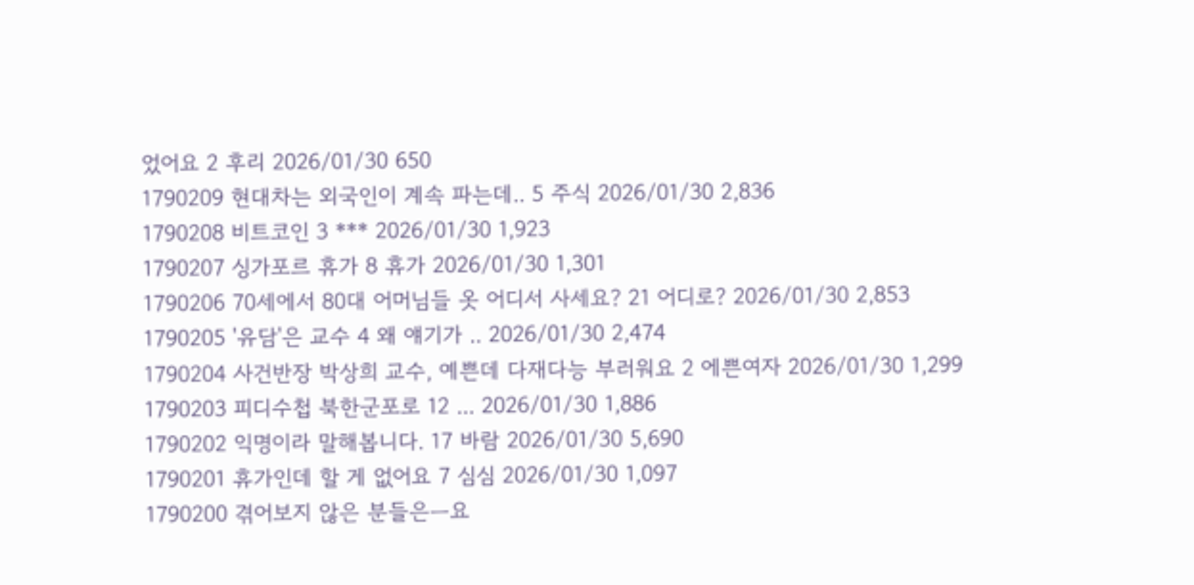었어요 2 후리 2026/01/30 650
1790209 현대차는 외국인이 계속 파는데.. 5 주식 2026/01/30 2,836
1790208 비트코인 3 *** 2026/01/30 1,923
1790207 싱가포르 휴가 8 휴가 2026/01/30 1,301
1790206 70세에서 80대 어머님들 옷 어디서 사세요? 21 어디로? 2026/01/30 2,853
1790205 '유담'은 교수 4 왜 얘기가 .. 2026/01/30 2,474
1790204 사건반장 박상희 교수, 예쁜데 다재다능 부러워요 2 에쁜여자 2026/01/30 1,299
1790203 피디수첩 북한군포로 12 ... 2026/01/30 1,886
1790202 익명이라 말해봅니다. 17 바람 2026/01/30 5,690
1790201 휴가인데 할 게 없어요 7 심심 2026/01/30 1,097
1790200 겪어보지 않은 분들은ㅡ요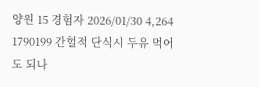양원 15 경험자 2026/01/30 4,264
1790199 간헐적 단식시 두유 먹어도 되나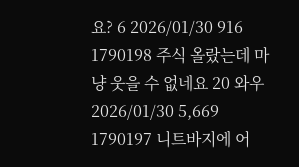요? 6 2026/01/30 916
1790198 주식 올랐는데 마냥 웃을 수 없네요 20 와우 2026/01/30 5,669
1790197 니트바지에 어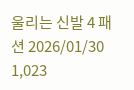울리는 신발 4 패션 2026/01/30 1,023